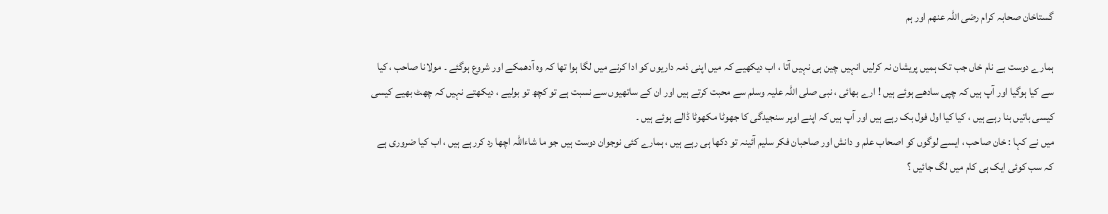گستاخان صحابہ کرام رضی اللہ عنھم اور ہم

ہمارے دوست بے نام خاں جب تک ہمیں پریشان نہ کرلیں انہیں چین ہی نہیں آتا ، اب دیکھیے کہ میں اپنی ذمہ داریوں کو ادا کرنے میں لگا ہوا تھا کہ وہ آدھمکے اور شروع ہوگئے ۔ مولانا صاحب ، کیا سے کیا ہوگيا اور آپ ہیں کہ چپی سادھے ہوئے ہيں ! ارے بھائی ، نبی صلی اللہ علیہ وسلم سے محبت کرتے ہیں اور ان کے ساتھیوں سے نسبت ہے تو کچھ تو بولیے ، دیکھتے نہیں کہ چھٹ بھیے کیسی کیسی باتیں بنا رہے ہیں ، کیا کیا اول فول بک رہے ہیں اور آپ ہیں کہ اپنے اوپر سنجیدگی کا جھوٹا مکھوٹا ڈالے ہوئے ہیں ۔
میں نے کہا : خان صاحب ، ایسے لوگوں کو اصحاب علم و دانش اور صاحبان فکر سلیم آئینہ تو دکھا ہی رہے ہیں ، ہمارے کئی نوجوان دوست ہیں جو ما شاءاللہ اچھا رد کررہے ہیں ، اب کیا ضروری ہے کہ سب کوئی ایک ہی کام میں لگ جائیں ؟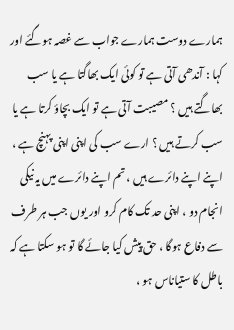ہمارے دوست ہمارے جواب سے غصہ ہوگئے اور کہا : آندھی آتی ہے تو کوئی ایک بھاگتا ہے یا سب بھاگتے ہیں ؟ مصیبت آتی ہے تو ایک بچاؤ کرتا ہے یا سب کرتے ہیں ؟ ارے سب کی اپنی اپنی پہنچ ہے ، اپنے اپنے دائرے ہیں ، تم اپنے دائرے میں یہ نیکی انجام دو ، اپنی حد تک کام کرو اور یوں جب ہر طرف سے دفاع ہوگا ، حق پیش کیا جائے گا تو ہو سکتا ہے کہ باطل کا ستیاناس ہو ،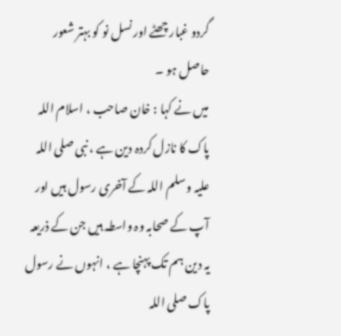گردو غبار چھٹے اور نسل نو کو بہتر شعور حاصل ہو ۔
میں نے کہا : خان صاحب ، اسلام اللہ پاک کا نازل کردہ دین ہے ، نبی صلی اللہ علیہ وسلم اللہ کے آخری رسول ہیں اور آپ کے صحابہ وہ واسطہ ہیں جن کے ذریعہ یہ دین ہم تک پہنچا ہے ، انہوں نے رسول پاک صلی اللہ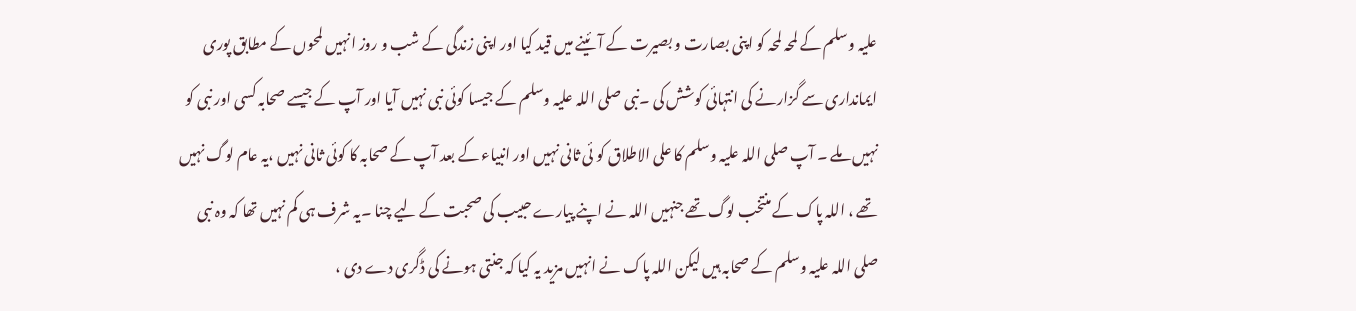علیہ وسلم کے لمحہ لمحہ کو اپنی بصارت و بصیرت کے آئینے میں قید کیا اور اپنی زندگی کے شب و روز انہیں لمحوں کے مطابق پوری ایمانداری سے گزارنے کی انتہائی کوشش کی ۔نبی صلی اللہ علیہ وسلم کے جیسا کوئی نبی نہیں آیا اور آپ کے جیسے صحابہ کسی اور نبی کو نہیں ملے ۔ آپ صلی اللہ علیہ وسلم کا علی الاطلاق کو ئی ثانی نہیں اور انبیاء کے بعد آپ کے صحابہ کا کوئی ثانی نہیں ،یہ عام لوگ نہیں تھے ، اللہ پاک کے منتخب لوگ تھے جنہیں اللہ نے اپنے پیارے حبیب کی صحبت کے لیے چنا ۔یہ شرف ہی کم نہیں تھا کہ وہ نبی صلی اللہ علیہ وسلم کے صحابہ ہیں لیکن اللہ پاک نے انہیں مزید یہ کیا کہ جنتی ہونے کی ڈگری دے دی ،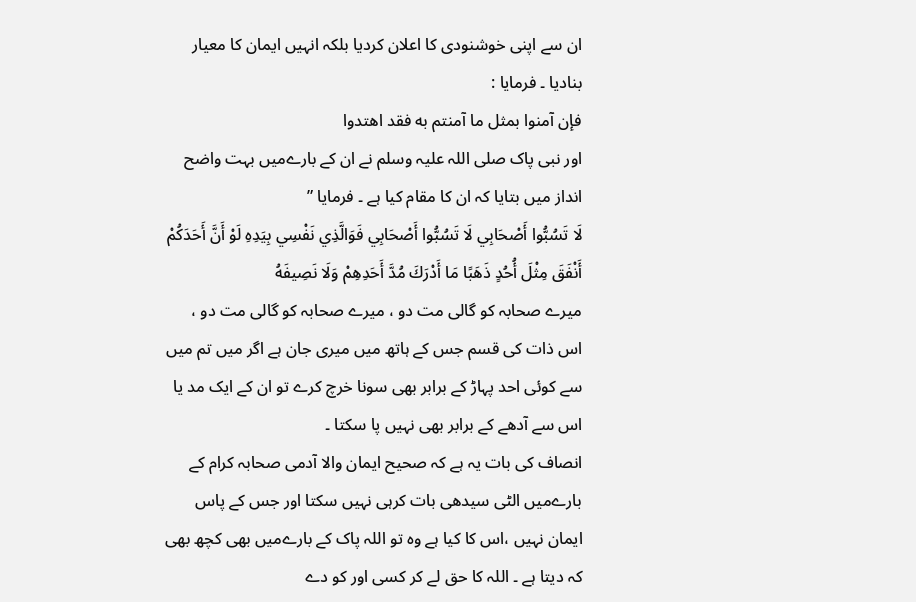ان سے اپنی خوشنودی کا اعلان کردیا بلکہ انہیں ایمان کا معیار بنادیا ۔ فرمایا :
فإن آمنوا بمثل ما آمنتم به فقد اهتدوا
اور نبی پاک صلی اللہ علیہ وسلم نے ان کے بارےمیں بہت واضح انداز میں بتایا کہ ان کا مقام کیا ہے ۔ فرمایا ”
لَا تَسُبُّوا أَصْحَابِي لَا تَسُبُّوا أَصْحَابِي فَوَالَّذِي نَفْسِي بِيَدِهِ لَوْ أَنَّ أَحَدَكُمْ أَنْفَقَ مِثْلَ أُحُدٍ ذَهَبًا مَا أَدْرَكَ مُدَّ أَحَدِهِمْ وَلَا نَصِيفَهُ
میرے صحابہ کو گالی مت دو ، میرے صحابہ کو گالی مت دو ، اس ذات کی قسم جس کے ہاتھ میں میری جان ہے اگر میں تم میں سے کوئی احد پہاڑ کے برابر بھی سونا خرچ کرے تو ان کے ایک مد یا اس سے آدھے کے برابر بھی نہیں پا سکتا ۔
انصاف کی بات یہ ہے کہ صحیح ایمان والا آدمی صحابہ کرام کے بارےمیں الٹی سیدھی بات کرہی نہیں سکتا اور جس کے پاس ایمان نہیں ،اس کا کیا ہے وہ تو اللہ پاک کے بارےمیں بھی کچھ بھی کہ دیتا ہے ۔ اللہ کا حق لے کر کسی اور کو دے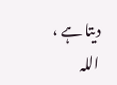دیتا ہے ، اللہ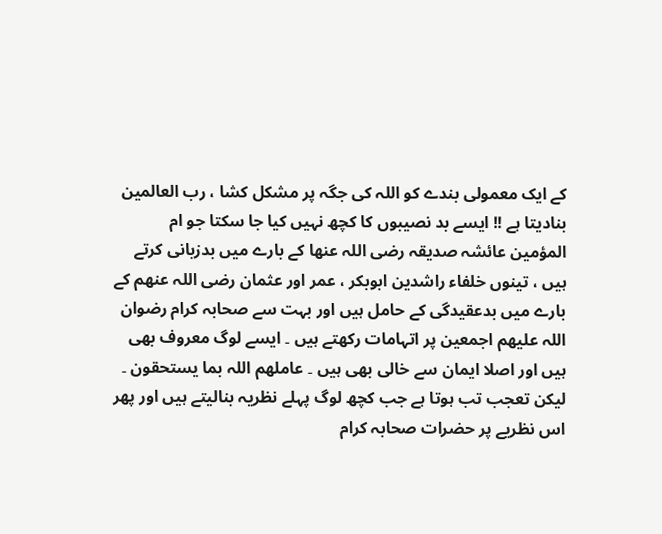کے ایک معمولی بندے کو اللہ کی جگہ پر مشکل کشا ، رب العالمین بنادیتا ہے !! ایسے بد نصیبوں کا کچھ نہیں کیا جا سکتا جو ام المؤمین عائشہ صدیقہ رضی اللہ عنھا کے بارے میں بدزبانی کرتے ہیں ، تینوں خلفاء راشدین ابوبکر ، عمر اور عثمان رضی اللہ عنھم کے بارے میں بدعقیدگی کے حامل ہیں اور بہت سے صحابہ کرام رضوان اللہ علیھم اجمعین پر اتہامات رکھتے ہیں ۔ ایسے لوگ معروف بھی ہیں اور اصلا ایمان سے خالی بھی ہیں ۔ عاملھم اللہ بما یستحقون ۔
لیکن تعجب تب ہوتا ہے جب کچھ لوگ پہلے نظریہ بنالیتے ہیں اور پھر اس نظریے پر حضرات صحابہ کرام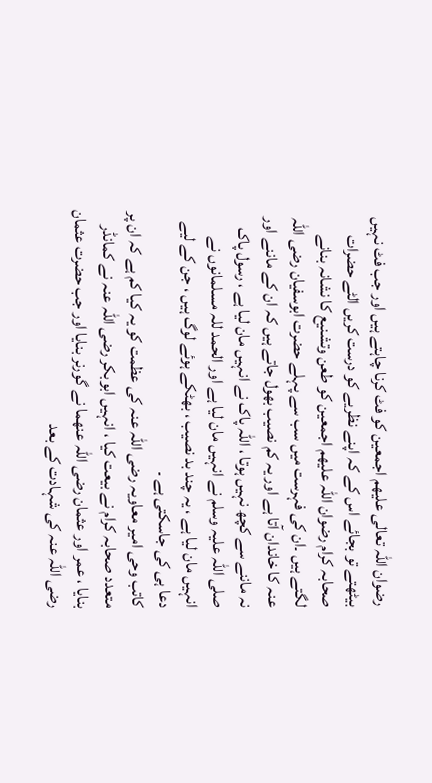رضوان اللہ تعالی علیھم اجمعین کو فٹ کرنا چاہتے ہیں اور جب فٹ نہیں بیٹھتے تو بجائے اس کے کہ اپنے نظریے کو درست کریں الٹے حضرات صحابہ کرام رضوان اللہ علیھم اجمعین کو طعن وتشنیع کا نشانہ بنانے لگتے ہیں ۔ان کی فہرست میں سب سے پہلے حضرت ابوسفیان رضی اللہ عنہ کا خاندان آتا ہے اور یہ کم نصیب بھول جاتے ہیں کہ ان کے ماننے اور نہ ماننے سے کچھ نہیں ہوتا ، اللہ پاک نے انہیں مان لیا ہے ، رسول پاک صلی اللہ علیہ وسلم نے انہیں مان لیا ہے اور الحمد للہ مسلمانوں نے انہیں مان لیا ہے ، یہ چند بد نصیب ، بھٹکے ہوئے لوگ ہیں ، جن کے لیے دعا ہی کی جاسکتی ہے ۔
کاتب وحی امیر معاویہ رضی اللہ عنہ کی عظمت کو یہ کیا کم ہے کہ ان پر متعدد صحابہ کرام نے بیعت کیا ، انہیں ابوبکر رضی اللہ عنہ نے کمانڈر بنایا ، عمر اور عثمان رضی اللہ عنھما نے گورنر بنایا اور جب حضرت عثمان رضی اللہ عنہ کی شہادت کے بعد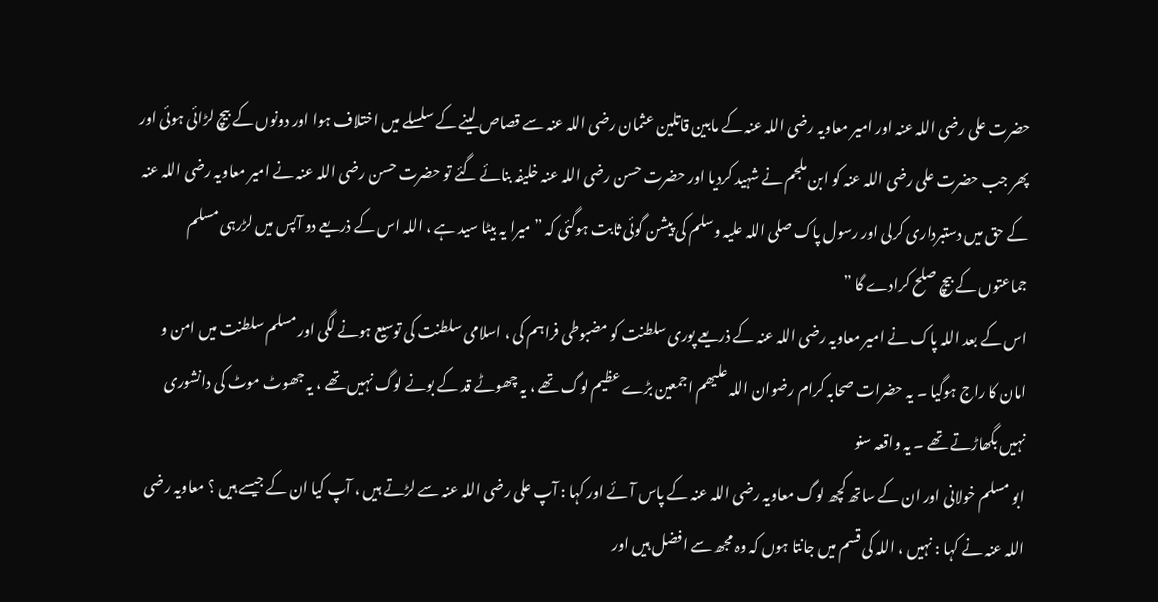حضرت علی رضی اللہ عنہ اور امیر معاویہ رضی اللہ عنہ کے مابین قاتلین عثمان رضی اللہ عنہ سے قصاص لینے کے سلسلے میں اختلاف ہوا اور دونوں کے بیچ لڑائی ہوئی اور پھر جب حضرت علی رضی اللہ عنہ کو ابن ملجم نے شہید کردیا اور حضرت حسن رضی اللہ عنہ خلیفہ بنائے گئے تو حضرت حسن رضی اللہ عنہ نے امیر معاویہ رضی اللہ عنہ کے حق میں دستبرداری کرلی اور رسول پاک صلی اللہ علیہ وسلم کی پیشن گوئی ثابت ہوگئی کہ ” میرا یہ بیٹا سید ہے ، اللہ اس کے ذریعے دو آپس میں لڑرہی مسلم جماعتوں کے بیچ صلح کرادے گا ”
اس کے بعد اللہ پاک نے امیر معاویہ رضی اللہ عنہ کے ذریعے پوری سلطنت کو مضبوطی فراہم کی ، اسلامی سلطنت کی توسیع ہونے لگی اور مسلم سلطنت میں امن و امان کا راج ہوگيا ۔ یہ حضرات صحابہ کرام رضوان اللہ علیھم اجمعین بڑے عظیم لوگ تھے ، یہ چھوٹے قد کے بونے لوگ نہیں تھے ، یہ جھوٹ موٹ کی دانشوری نہیں بگھاڑتے تھے ۔ یہ واقعہ سنو
ابو مسلم خولانی اور ان کے ساتھ کچھ لوگ معاویہ رضی اللہ عنہ کے پاس آئے اور کہا : آپ علی رضی اللہ عنہ سے لڑتے ہیں ، آپ کیا ان کے جیسے ہیں ؟ معاویہ رضی اللہ عنہ نے کہا : نہيں ، اللہ کی قسم میں جانتا ہوں کہ وہ مجھ سے افضل ہیں اور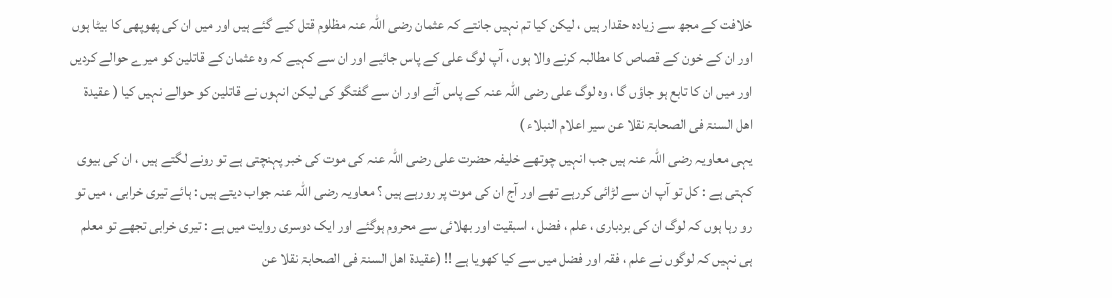خلافت کے مجھ سے زیادہ حقدار ہیں ، لیکن کیا تم نہیں جانتے کہ عثمان رضی اللہ عنہ مظلوم قتل کیے گئے ہیں اور میں ان کی پھوپھی کا بیٹا ہوں اور ان کے خون کے قصاص کا مطالبہ کرنے والا ہوں ، آپ لوگ علی کے پاس جائیے اور ان سے کہیے کہ وہ عثمان کے قاتلین کو میرے حوالے کردیں اور میں ان کا تابع ہو جاؤں گا ، وہ لوگ علی رضی اللہ عنہ کے پاس آئے اور ان سے گفتگو کی لیکن انہوں نے قاتلین کو حوالے نہیں کیا ( عقیدۃ اھل السنۃ فی الصحابۃ نقلا عن سیر اعلام النبلاء )
یہی معاویہ رضی اللہ عنہ ہیں جب انہیں چوتھے خلیفہ حضرت علی رضی اللہ عنہ کی موت کی خبر پہنچتی ہے تو رونے لگتے ہیں ، ان کی بیوی کہتی ہے : کل تو آپ ان سے لڑائی کررہے تھے اور آج ان کی موت پر رورہے ہیں ؟ معاویہ رضی اللہ عنہ جواب دیتے ہیں : ہائے تیری خرابی ، میں تو رو رہا ہوں کہ لوگ ان کی بردباری ، علم ، فضل ، اسبقیت اور بھلائی سے محروم ہوگئے اور ایک دوسری روایت میں ہے : تیری خرابی تجھے تو معلم ہی نہیں کہ لوگوں نے علم ، فقہ اور فضل میں سے کیا کھویا ہے !! (عقیدۃ اھل السنۃ فی الصحابۃ نقلا عن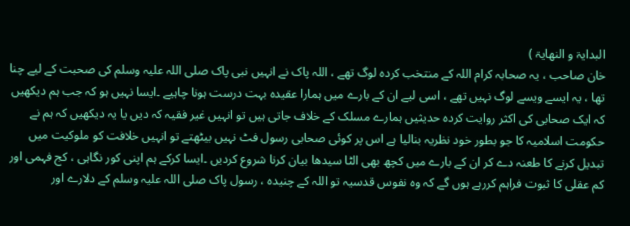البدایۃ و النھایۃ )
خان صاحب ، یہ صحابہ کرام اللہ کے منتخب کردہ لوگ تھے ، اللہ پاک نے انہیں نبی پاک صلی اللہ علیہ وسلم کی صحبت کے لیے چنا تھا ، یہ ایسے ویسے لوگ نہيں تھے ، اسی لیے ان کے بارے میں ہمارا عقیدہ بہت درست ہونا چاہیے ۔ایسا نہیں ہو کہ جب ہم دیکھیں کہ ایک صحابی کی اکثر روایت کردہ حدیثیں ہمارے مسلک کے خلاف جاتی ہیں تو انہیں غیر فقیہ کہ دیں یا یہ دیکھیں کہ ہم نے حکومت اسلامیہ کا جو بطور خود نظریہ بنالیا ہے اس پر کوئی صحابی رسول فٹ نہيں بیٹھتے تو انہیں خلافت کو ملوکیت میں تبدیل کرنے کا طعنہ دے کر ان کے بارے میں کچھ بھی الٹا سیدھا بیان کرنا شروع کردیں ۔ایسا کرکے ہم اپنی کور نگاہی ، کج فہمی اور کم عقلی کا ثبوت فراہم کررہے ہوں گے کہ وہ نفوس قدسیہ تو اللہ کے چنیدہ ، رسول پاک صلی اللہ علیہ وسلم کے دلارے اور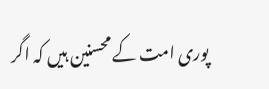پوری امت کے محسنین ہیں کہ اگر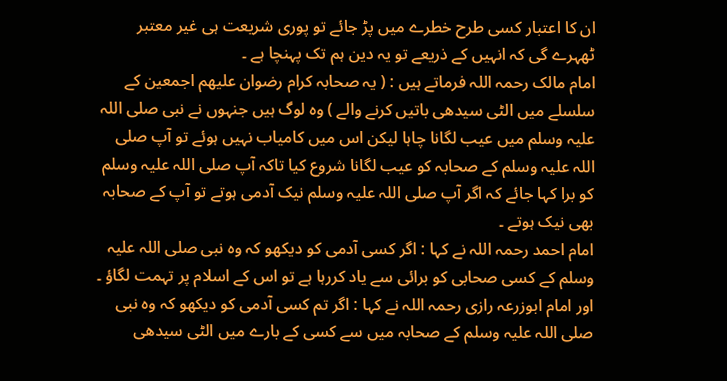ان کا اعتبار کسی طرح خطرے میں پڑ جائے تو پوری شریعت ہی غیر معتبر ٹھہرے گی کہ انہیں کے ذریعے تو یہ دین ہم تک پہنچا ہے ۔
امام مالک رحمہ اللہ فرماتے ہیں : ( یہ صحابہ کرام رضوان علیھم اجمعین کے سلسلے میں الٹی سیدھی باتیں کرنے والے ) وہ لوگ ہیں جنہوں نے نبی صلی اللہ علیہ وسلم میں عیب لگانا چاہا لیکن اس میں کامیاب نہیں ہوئے تو آپ صلی اللہ علیہ وسلم کے صحابہ کو عیب لگانا شروع کیا تاکہ آپ صلی اللہ علیہ وسلم کو برا کہا جائے کہ اگر آپ صلی اللہ علیہ وسلم نیک آدمی ہوتے تو آپ کے صحابہ بھی نیک ہوتے ۔
امام احمد رحمہ اللہ نے کہا : اگر کسی آدمی کو دیکھو کہ وہ نبی صلی اللہ علیہ وسلم کے کسی صحابی کو برائی سے یاد کررہا ہے تو اس کے اسلام پر تہمت لگاؤ ۔
اور امام ابوزرعہ رازی رحمہ اللہ نے کہا : اگر تم کسی آدمی کو دیکھو کہ وہ نبی صلی اللہ علیہ وسلم کے صحابہ میں سے کسی کے بارے میں الٹی سیدھی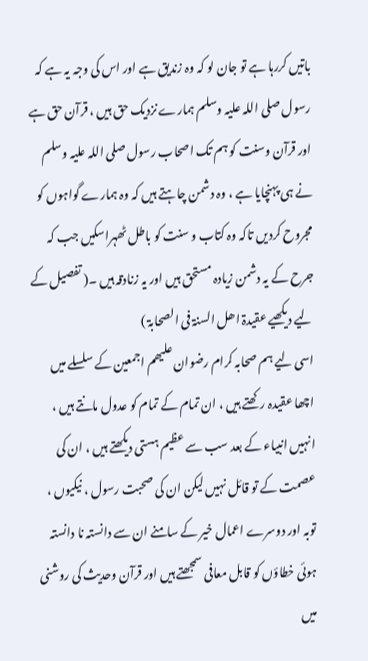باتیں کررہا ہے تو جان لو کہ وہ زندیق ہے اور اس کی وجہ یہ ہے کہ رسول صلی اللہ علیہ وسلم ہمارے نزدیک حق ہیں ، قرآن حق ہے اور قرآن وسنت کو ہم تک اصحاب رسول صلی اللہ علیہ وسلم نے ہی پہنچایا ہے ، وہ دشمن چاہتے ہیں کہ وہ ہمارے گواہوں کو مجروح کردیں تاکہ وہ کتاب و سنت کو باطل ٹھہراسکیں جب کہ جرح کے یہ دشمن زيادہ مستحق ہيں اور یہ زنادقہ ہیں ۔( تفصیل کے لیے دیکھیے عقیدۃ اھل السنۃ فی الصحابۃ )
اسی لیے ہم صحابہ کرام رضوان علیھم اجمعین کے سلسلے میں اچھا عقیدہ رکھتے ہیں ، ان تمام کے تمام کو عدول مانتے ہیں ، انہیں انبیاء کے بعد سب سے عظیم ہستی دیکھتے ہیں ، ان کی عصمت کے تو قائل نہیں لیکن ان کی صحبت رسول ، نیکیوں ، توبہ اور دوسرے اعمال خیر کے سامنے ان سے دانستہ نا دانستہ ہوئی خطاؤں کو قابل معافی سمجھتے ہیں اور قرآن وحدیث کی روشنی میں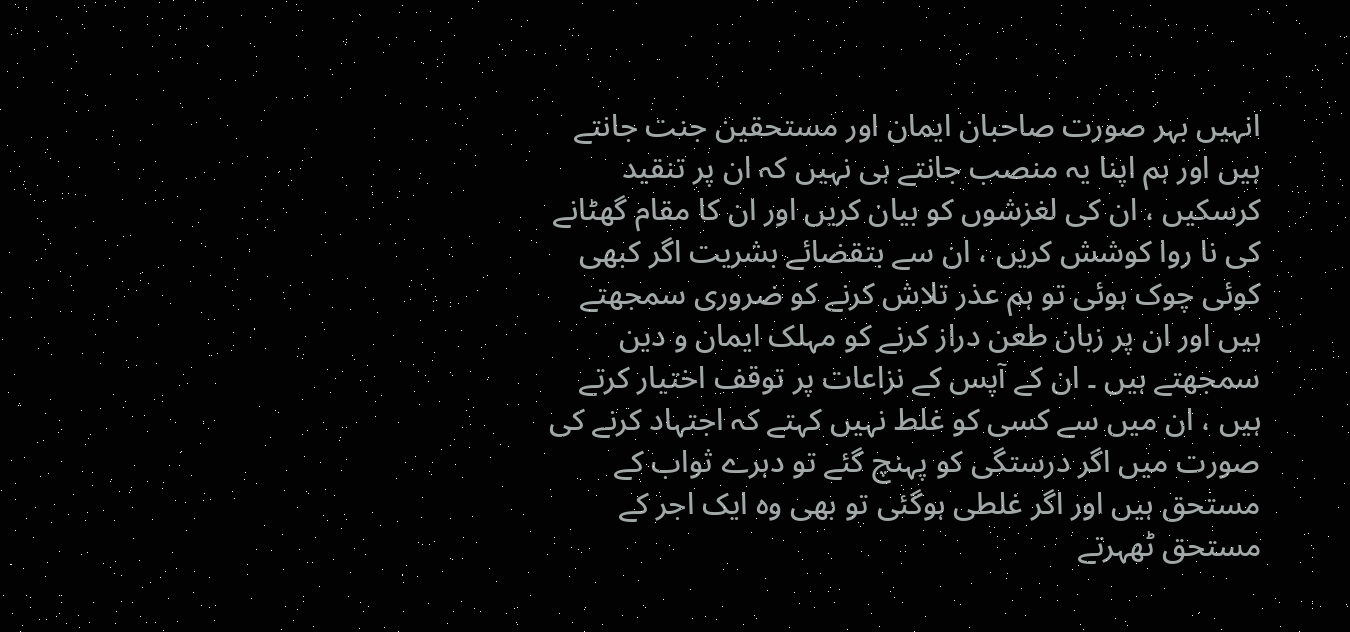انہیں بہر صورت صاحبان ایمان اور مستحقین جنت جانتے ہیں اور ہم اپنا یہ منصب جانتے ہی نہیں کہ ان پر تنقید کرسکیں ، ان کی لغزشوں کو بیان کریں اور ان کا مقام گھٹانے کی نا روا کوشش کریں ، ان سے بتقضائے بشریت اگر کبھی کوئی چوک ہوئی تو ہم عذر تلاش کرنے کو ضروری سمجھتے ہیں اور ان پر زبان طعن دراز کرنے کو مہلک ایمان و دین سمجھتے ہیں ۔ ان کے آپس کے نزاعات پر توقف اختیار کرتے ہیں ، ان میں سے کسی کو غلط نہيں کہتے کہ اجتہاد کرنے کی صورت میں اگر درستگی کو پہنچ گئے تو دہرے ثواب کے مستحق ہیں اور اگر غلطی ہوگئی تو بھی وہ ایک اجر کے مستحق ٹھہرتے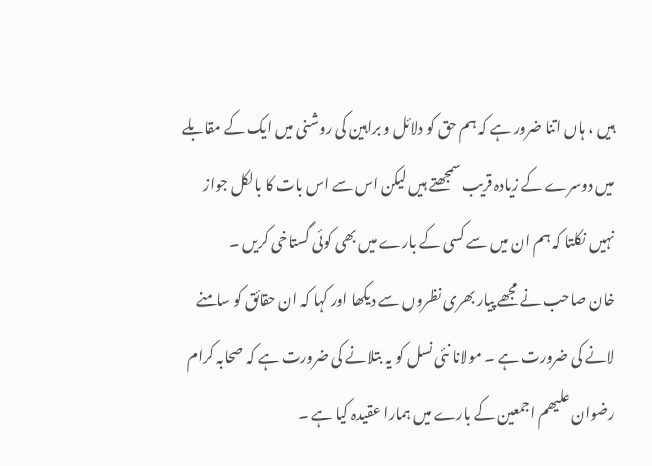ہیں ، ہاں اتنا ضرور ہے کہ ہم حق کو دلائل و براہین کی روشنی میں ایک کے مقابلے میں دوسرے کے زیادہ قریب سمجھتے ہیں لیکن اس سے اس بات کا بالکل جواز نہیں نکلتا کہ ہم ان میں سے کسی کے بارے میں بھی کوئی گستاخی کریں ۔
خان صاحب نے مجھے پیار بھری نظروں سے دیکھا اور کہا کہ ان حقائق کو سامنے لانے کی ضرورت ہے ۔ مولانا نئی نسل کو یہ بتلانے کی ضرورت ہے کہ صحابہ کرام رضوان علیھم اجمعین کے بارے میں ہمارا عقیدہ کیا ہے ۔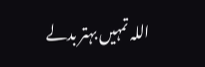اللہ تمہیں بہتر بدلے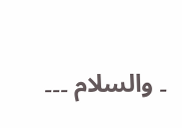۔ والسلام ۔۔۔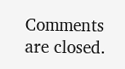Comments are closed.